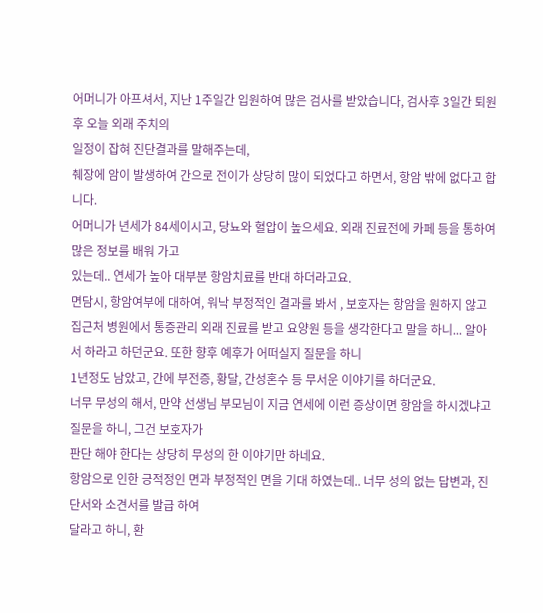어머니가 아프셔서, 지난 1주일간 입원하여 많은 검사를 받았습니다, 검사후 3일간 퇴원후 오늘 외래 주치의
일정이 잡혀 진단결과를 말해주는데,
췌장에 암이 발생하여 간으로 전이가 상당히 많이 되었다고 하면서, 항암 밖에 없다고 합니다.
어머니가 년세가 84세이시고, 당뇨와 혈압이 높으세요. 외래 진료전에 카페 등을 통하여 많은 정보를 배워 가고
있는데.. 연세가 높아 대부분 항암치료를 반대 하더라고요.
면담시, 항암여부에 대하여, 워낙 부정적인 결과를 봐서 , 보호자는 항암을 원하지 않고 집근처 병원에서 통증관리 외래 진료를 받고 요양원 등을 생각한다고 말을 하니... 알아서 하라고 하던군요. 또한 향후 예후가 어떠실지 질문을 하니
1년정도 남았고, 간에 부전증, 황달, 간성혼수 등 무서운 이야기를 하더군요.
너무 무성의 해서, 만약 선생님 부모님이 지금 연세에 이런 증상이면 항암을 하시겠냐고 질문을 하니, 그건 보호자가
판단 해야 한다는 상당히 무성의 한 이야기만 하네요.
항암으로 인한 긍적정인 면과 부정적인 면을 기대 하였는데.. 너무 성의 없는 답변과, 진단서와 소견서를 발급 하여
달라고 하니, 환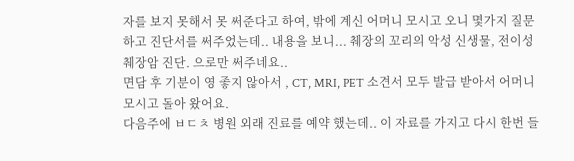자를 보지 못해서 못 써준다고 하여, 밖에 계신 어머니 모시고 오니 몇가지 질문 하고 진단서를 써주었는데.. 내용을 보니... 췌장의 꼬리의 악성 신생물, 전이성 췌장암 진단. 으로만 써주네요..
면담 후 기분이 영 좋지 않아서 , CT, MRI, PET 소견서 모두 발급 받아서 어머니 모시고 돌아 왔어요.
다음주에 ㅂㄷㅊ 병원 외래 진료를 예약 했는데.. 이 자료를 가지고 다시 한번 들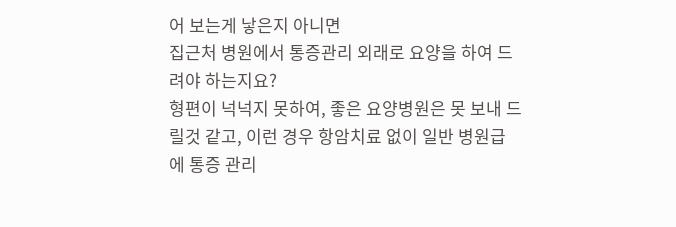어 보는게 낳은지 아니면
집근처 병원에서 통증관리 외래로 요양을 하여 드려야 하는지요?
형편이 넉넉지 못하여, 좋은 요양병원은 못 보내 드릴것 같고, 이런 경우 항암치료 없이 일반 병원급
에 통증 관리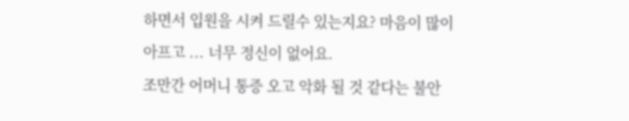하면서 입원을 시켜 드릴수 있는지요? 마음이 많이 아프고 ... 너무 정신이 없어요.
조만간 어머니 통증 오고 악화 될 것 같다는 불안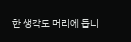한 생각도 머리에 듭니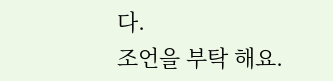다.
조언을 부탁 해요.